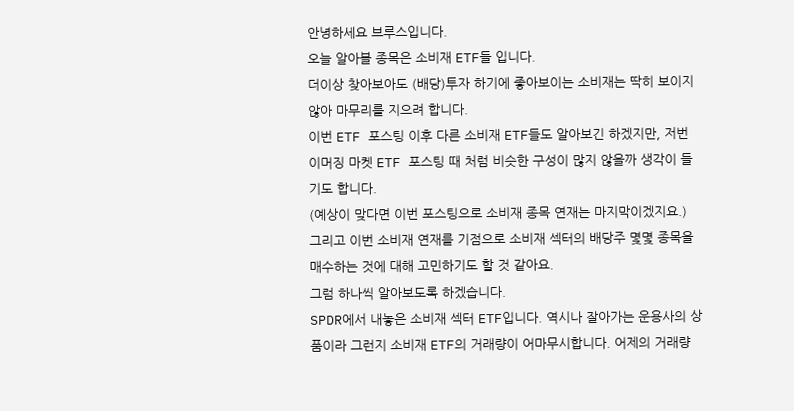안녕하세요 브루스입니다.
오늘 알아볼 종목은 소비재 ETF들 입니다.
더이상 찾아보아도 (배당)투자 하기에 좋아보이는 소비재는 딱히 보이지 않아 마무리를 지으려 합니다.
이번 ETF 포스팅 이후 다른 소비재 ETF들도 알아보긴 하겠지만, 저번 이머징 마켓 ETF 포스팅 때 처럼 비슷한 구성이 많지 않을까 생각이 들기도 합니다.
(예상이 맞다면 이번 포스팅으로 소비재 종목 연재는 마지막이겠지요.)
그리고 이번 소비재 연재를 기점으로 소비재 섹터의 배당주 몇몇 종목을 매수하는 것에 대해 고민하기도 할 것 같아요.
그럼 하나씩 알아보도록 하겠습니다.
SPDR에서 내놓은 소비재 섹터 ETF입니다. 역시나 잘아가는 운용사의 상품이라 그런지 소비재 ETF의 거래량이 어마무시합니다. 어제의 거래량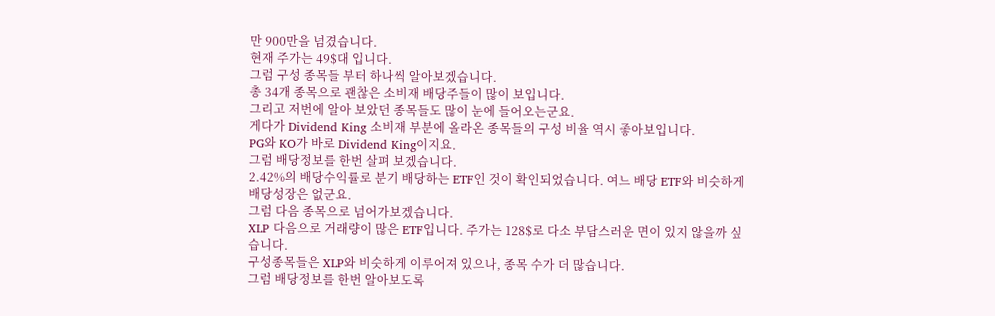만 900만을 넘겼습니다.
현재 주가는 49$대 입니다.
그럼 구성 종목들 부터 하나씩 알아보겠습니다.
총 34개 종목으로 괜찮은 소비재 배당주들이 많이 보입니다.
그리고 저번에 알아 보았던 종목들도 많이 눈에 들어오는군요.
게다가 Dividend King 소비재 부분에 올라온 종목들의 구성 비율 역시 좋아보입니다.
PG와 KO가 바로 Dividend King이지요.
그럼 배당정보를 한번 살펴 보겠습니다.
2.42%의 배당수익률로 분기 배당하는 ETF인 것이 확인되었습니다. 여느 배당 ETF와 비슷하게 배당성장은 없군요.
그럼 다음 종목으로 넘어가보겠습니다.
XLP 다음으로 거래량이 많은 ETF입니다. 주가는 128$로 다소 부담스러운 면이 있지 않을까 싶습니다.
구성종목들은 XLP와 비슷하게 이루어져 있으나, 종목 수가 더 많습니다.
그럼 배당정보를 한번 알아보도록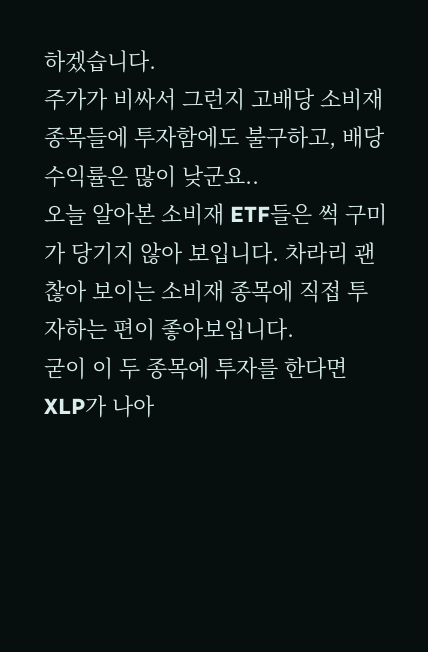하겠습니다.
주가가 비싸서 그런지 고배당 소비재 종목들에 투자함에도 불구하고, 배당수익률은 많이 낮군요..
오늘 알아본 소비재 ETF들은 썩 구미가 당기지 않아 보입니다. 차라리 괜찮아 보이는 소비재 종목에 직접 투자하는 편이 좋아보입니다.
굳이 이 두 종목에 투자를 한다면 XLP가 나아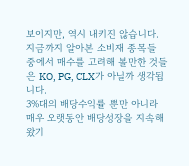보이지만, 역시 내키진 않습니다.
지금까지 알아본 소비재 종목들 중에서 매수를 고려해 볼만한 것들은 KO, PG, CLX가 아닐까 생각됩니다.
3%대의 배당수익률 뿐만 아니라 매우 오랫동안 배당성장을 지속해 왔기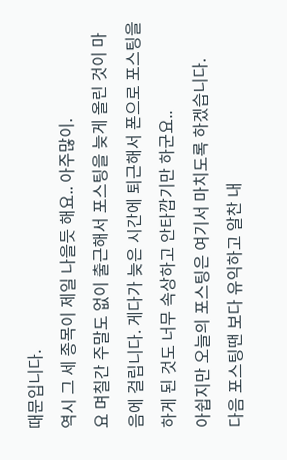때문입니다.
역시 그 세 종목이 제일 나을듯 해요.. 아주많이.
요 며칠간 주말도 없이 출근해서 포스팅을 늦게 올린 것이 마음에 걸립니다. 게다가 늦은 시간에 퇴근해서 폰으로 포스팅을 하게 된 것도 너무 속상하고 안타깝기만 하군요..
아쉽지만 오늘의 포스팅은 여기서 마치도록 하겠습니다.
다음 포스팅땐 보다 유익하고 알찬 내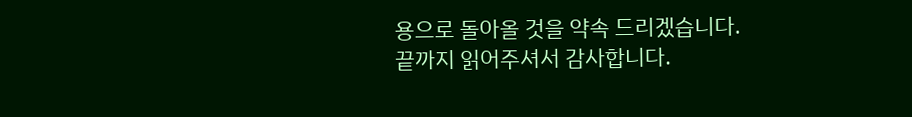용으로 돌아올 것을 약속 드리겠습니다.
끝까지 읽어주셔서 감사합니다.